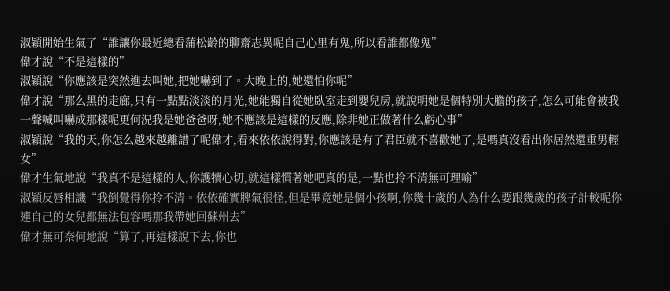淑穎開始生氣了“誰讓你最近總看蒲松齡的聊齋志異呢自己心里有鬼,所以看誰都像鬼”
偉才說“不是這樣的”
淑穎說“你應該是突然進去叫她,把她嚇到了。大晚上的,她還怕你呢”
偉才說“那么黑的走廊,只有一點點淡淡的月光,她能獨自從她臥室走到嬰兒房,就說明她是個特別大膽的孩子,怎么可能會被我一聲喊叫嚇成那樣呢更何況我是她爸爸呀,她不應該是這樣的反應,除非她正做著什么虧心事”
淑穎說“我的天,你怎么越來越離譜了呢偉才,看來依依說得對,你應該是有了君臣就不喜歡她了,是嗎真沒看出你居然還重男輕女”
偉才生氣地說“我真不是這樣的人,你護犢心切,就這樣慣著她吧真的是,一點也拎不清無可理喻”
淑穎反唇相譏“我倒覺得你拎不清。依依確實脾氣很怪,但是畢竟她是個小孩啊,你幾十歲的人為什么要跟幾歲的孩子計較呢你連自己的女兒都無法包容嗎那我帶她回蘇州去”
偉才無可奈何地說“算了,再這樣說下去,你也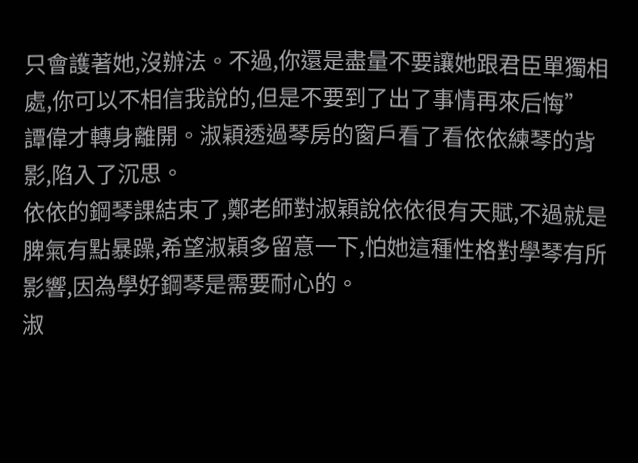只會護著她,沒辦法。不過,你還是盡量不要讓她跟君臣單獨相處,你可以不相信我說的,但是不要到了出了事情再來后悔”
譚偉才轉身離開。淑穎透過琴房的窗戶看了看依依練琴的背影,陷入了沉思。
依依的鋼琴課結束了,鄭老師對淑穎說依依很有天賦,不過就是脾氣有點暴躁,希望淑穎多留意一下,怕她這種性格對學琴有所影響,因為學好鋼琴是需要耐心的。
淑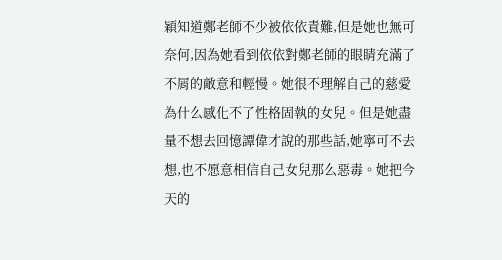穎知道鄭老師不少被依依責難,但是她也無可奈何,因為她看到依依對鄭老師的眼睛充滿了不屑的敵意和輕慢。她很不理解自己的慈愛為什么感化不了性格固執的女兒。但是她盡量不想去回憶譚偉才說的那些話,她寧可不去想,也不愿意相信自己女兒那么惡毒。她把今天的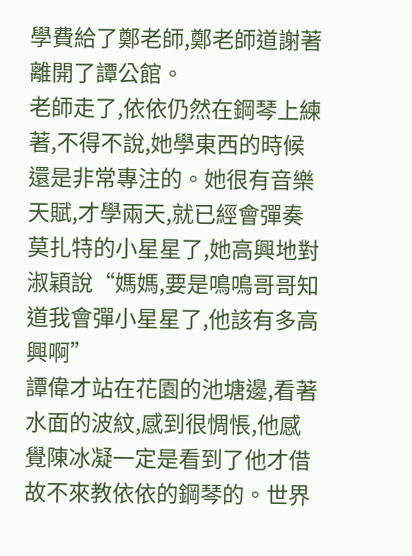學費給了鄭老師,鄭老師道謝著離開了譚公館。
老師走了,依依仍然在鋼琴上練著,不得不說,她學東西的時候還是非常專注的。她很有音樂天賦,才學兩天,就已經會彈奏莫扎特的小星星了,她高興地對淑穎說“媽媽,要是鳴鳴哥哥知道我會彈小星星了,他該有多高興啊”
譚偉才站在花園的池塘邊,看著水面的波紋,感到很惆悵,他感覺陳冰凝一定是看到了他才借故不來教依依的鋼琴的。世界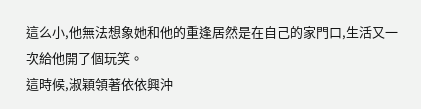這么小,他無法想象她和他的重逢居然是在自己的家門口,生活又一次給他開了個玩笑。
這時候,淑穎領著依依興沖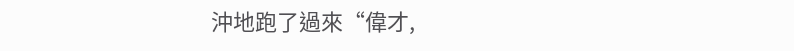沖地跑了過來“偉才,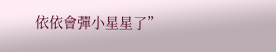依依會彈小星星了”